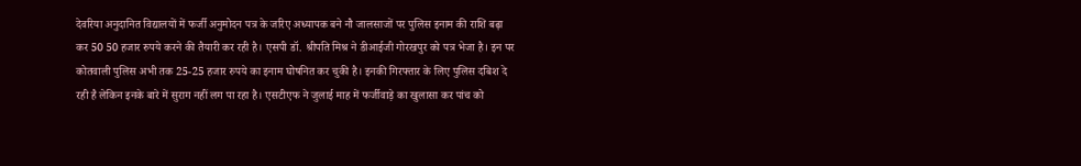देवरिया अनुदानित विद्यालयों में फर्जी अनुमोदन पत्र के जरिए अध्यापक बने नौ जालसाजों पर पुलिस इनाम की राशि बढ़ा कर 50 50 हजार रुपये करने की तैयारी कर रही है। एसपी डॉ. श्रीपति मिश्र ने डीआईजी गोरखपुर को पत्र भेजा है। इन पर कोतवाली पुलिस अभी तक 25-25 हजार रुपये का इनाम घोषनित कर चुकी है। इनकी गिरफ्तार के लिए पुलिस दबिश दे रही है लेकिन इनके बारे में सुराग नहीं लग पा रहा है। एसटीएफ ने जुलाई माह में फर्जीवाड़े का खुलासा कर पांच को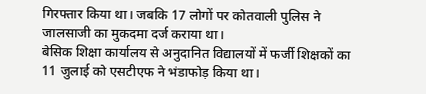गिरफ्तार किया था। जबकि 17 लोगों पर कोतवाली पुलिस ने जालसाजी का मुकदमा दर्ज कराया था।
बेसिक शिक्षा कार्यालय से अनुदानित विद्यालयों में फर्जी शिक्षकों का 11 जुलाई को एसटीएफ ने भंडाफोड़ किया था।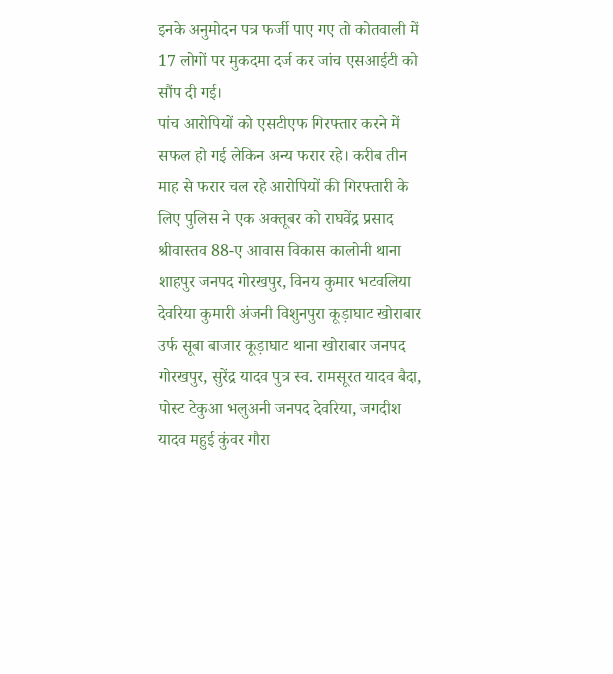इनके अनुमोदन पत्र फर्जी पाए गए तो कोतवाली में 17 लोगों पर मुकदमा दर्ज कर जांच एसआईटी को सौंप दी गई।
पांच आरोपियों को एसटीएफ गिरफ्तार करने में सफल हो गई लेकिन अन्य फरार रहे। करीब तीन माह से फरार चल रहे आरोपियों की गिरफ्तारी के लिए पुलिस ने एक अक्तूबर को राघवेंद्र प्रसाद श्रीवास्तव 88-ए आवास विकास कालोनी थाना शाहपुर जनपद गोरखपुर, विनय कुमार भटवलिया देवरिया कुमारी अंजनी विशुनपुरा कूड़ाघाट खोराबार उर्फ सूबा बाजार कूड़ाघाट थाना खोराबार जनपद गोरखपुर, सुरेंद्र यादव पुत्र स्व. रामसूरत यादव बैदा, पोस्ट टेकुआ भलुअनी जनपद देवरिया, जगदीश यादव महुई कुंवर गौरा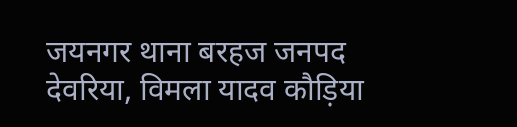जयनगर थाना बरहज जनपद देवरिया, विमला यादव कौड़िया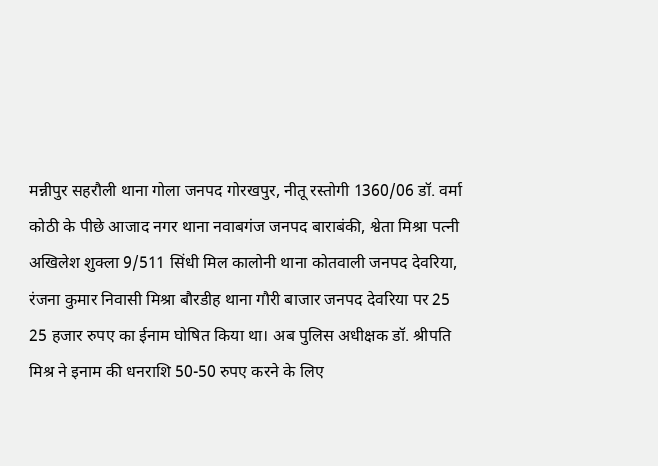मन्नीपुर सहरौली थाना गोला जनपद गोरखपुर, नीतू रस्तोगी 1360/06 डॉ. वर्मा कोठी के पीछे आजाद नगर थाना नवाबगंज जनपद बाराबंकी, श्वेता मिश्रा पत्नी अखिलेश शुक्ला 9/511 सिंधी मिल कालोनी थाना कोतवाली जनपद देवरिया, रंजना कुमार निवासी मिश्रा बौरडीह थाना गौरी बाजार जनपद देवरिया पर 25 25 हजार रुपए का ईनाम घोषित किया था। अब पुलिस अधीक्षक डॉ. श्रीपति मिश्र ने इनाम की धनराशि 50-50 रुपए करने के लिए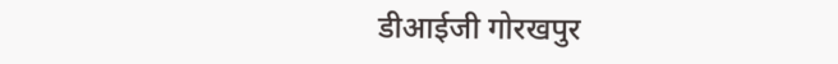डीआईजी गोरखपुर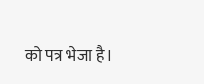को पत्र भेजा है।